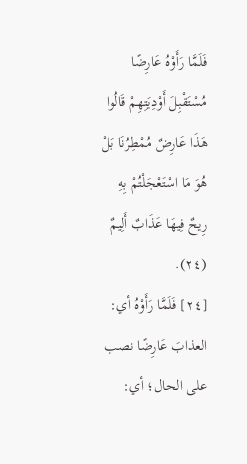فَلَمَّا رَأَوْهُ عَارِضًا مُسْتَقْبِلَ أَوْدِيَتِهِمْ قَالُوا هَذَا عَارِضٌ مُمْطِرُنَا بَلْ هُوَ مَا اسْتَعْجَلْتُمْ بِهِ رِيحٌ فِيهَا عَذَابٌ أَلِيمٌ (٢٤).
[٢٤] فَلَمَّا رَأَوْهُ أي: العذابَ عَارِضًا نصب على الحال؛ أي: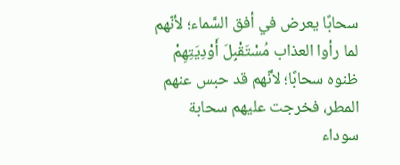سحابًا يعرض في أفق السَّماء؛ لأنّهم لما رأوا العذاب مُسْتَقْبِلَ أَوْدِيَتِهِمْ ظنوه سحابًا؛ لأنّهم قد حبس عنهم المطر، فخرجت عليهم سحابة سوداء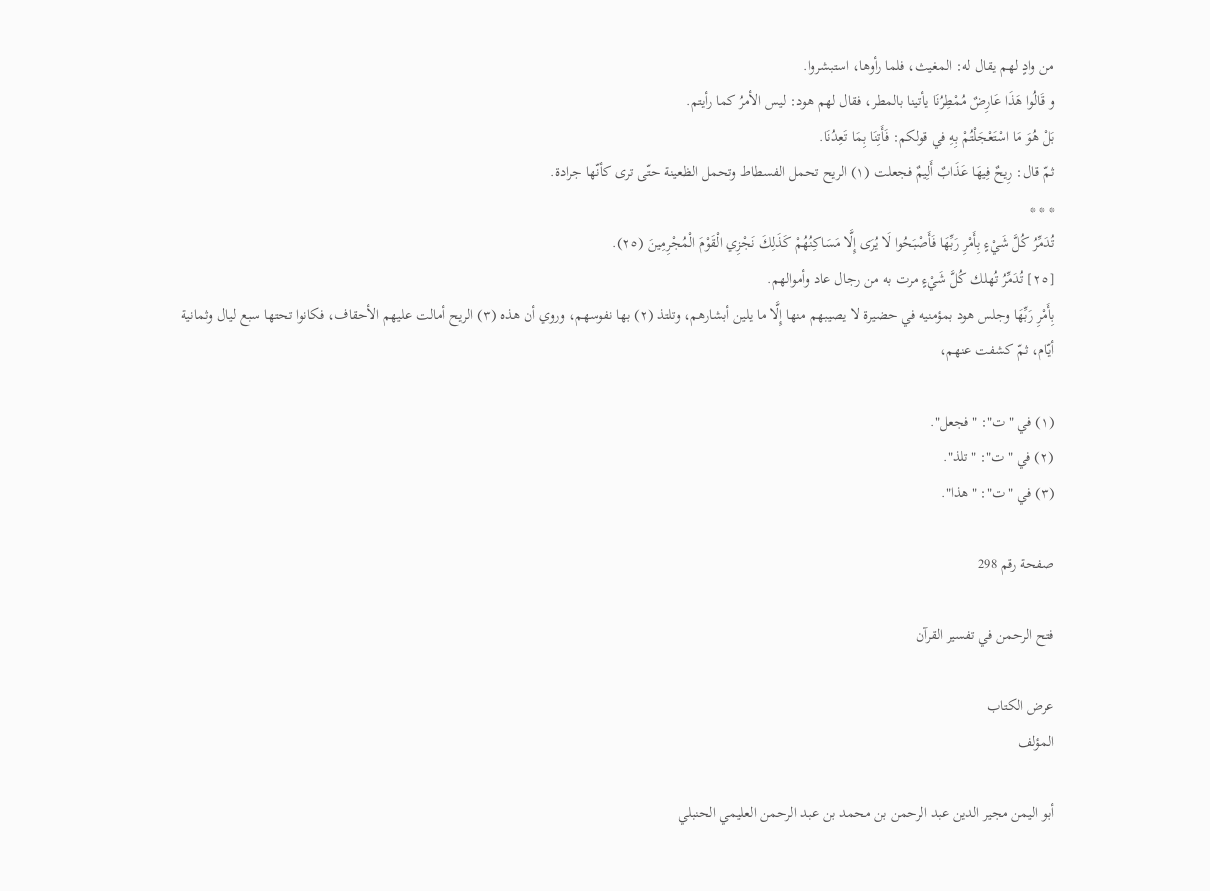من وادٍ لهم يقال له: المغيث، فلما رأوها، استبشروا.
و قَالُوا هَذَا عَارِضٌ مُمْطِرُنَا يأتينا بالمطر، فقال لهم هود: ليس الأمرُ كما رأيتم.
بَلْ هُوَ مَا اسْتَعْجَلْتُمْ بِهِ في قولكم: فَأَتِنَا بِمَا تَعِدُنَا.
ثمّ قال: رِيحٌ فِيهَا عَذَابٌ أَلِيمٌ فجعلت (١) الريح تحمل الفسطاط وتحمل الظعينة حتّى ترى كأنّها جرادة.
* * *
تُدَمِّرُ كُلَّ شَيْءٍ بِأَمْرِ رَبِّهَا فَأَصْبَحُوا لَا يُرَى إِلَّا مَسَاكِنُهُمْ كَذَلِكَ نَجْزِي الْقَوْمَ الْمُجْرِمِينَ (٢٥).
[٢٥] تُدَمِّرُ تُهلك كُلَّ شَيْءٍ مرت به من رجال عاد وأموالهم.
بِأَمْرِ رَبِّهَا وجلس هود بمؤمنيه في حضيرة لا يصيبهم منها إِلَّا ما يلين أبشارهم، وتلتذ (٢) بها نفوسهم، وروي أن هذه (٣) الريح أمالت عليهم الأحقاف، فكانوا تحتها سبع ليال وثمانية أيّام، ثمّ كشفت عنهم،

(١) في "ت": "فجعل".
(٢) في "ت": "تلذ".
(٣) في "ت": "هذا".

صفحة رقم 298

فتح الرحمن في تفسير القرآن

عرض الكتاب
المؤلف

أبو اليمن مجير الدين عبد الرحمن بن محمد بن عبد الرحمن العليمي الحنبلي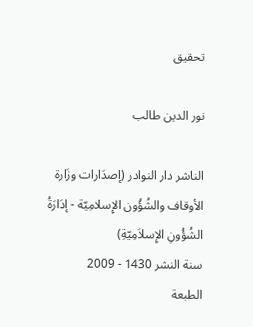تحقيق

نور الدين طالب

الناشر دار النوادر (إصدَارات وزَارة الأوقاف والشُؤُون الإِسلامِيّة - إدَارَةُ الشُؤُونِ الإِسلاَمِيّةِ)
سنة النشر 1430 - 2009
الطبعة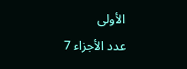الأولى
عدد الأجزاء 7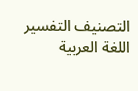التصنيف التفسير
اللغة العربية